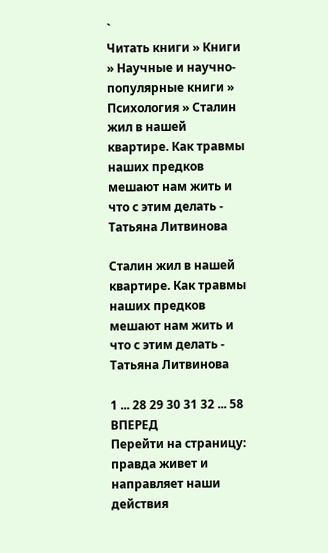`
Читать книги » Книги » Научные и научно-популярные книги » Психология » Сталин жил в нашей квартире. Как травмы наших предков мешают нам жить и что с этим делать - Татьяна Литвинова

Сталин жил в нашей квартире. Как травмы наших предков мешают нам жить и что с этим делать - Татьяна Литвинова

1 ... 28 29 30 31 32 ... 58 ВПЕРЕД
Перейти на страницу:
правда живет и направляет наши действия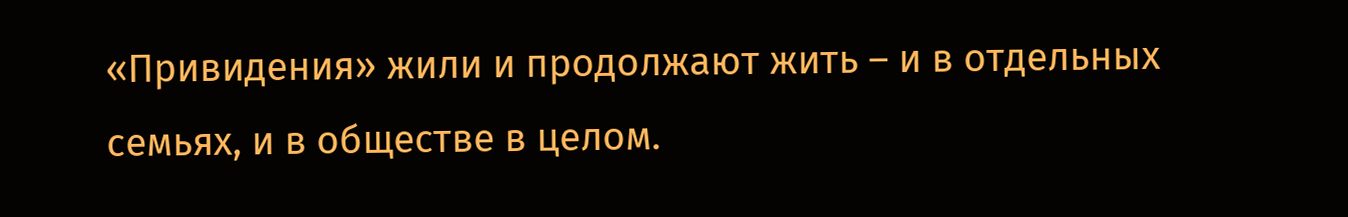«Привидения» жили и продолжают жить – и в отдельных семьях, и в обществе в целом.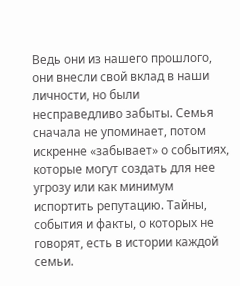Ведь они из нашего прошлого, они внесли свой вклад в наши личности, но были несправедливо забыты. Семья сначала не упоминает, потом искренне «забывает» о событиях, которые могут создать для нее угрозу или как минимум испортить репутацию. Тайны, события и факты, о которых не говорят, есть в истории каждой семьи.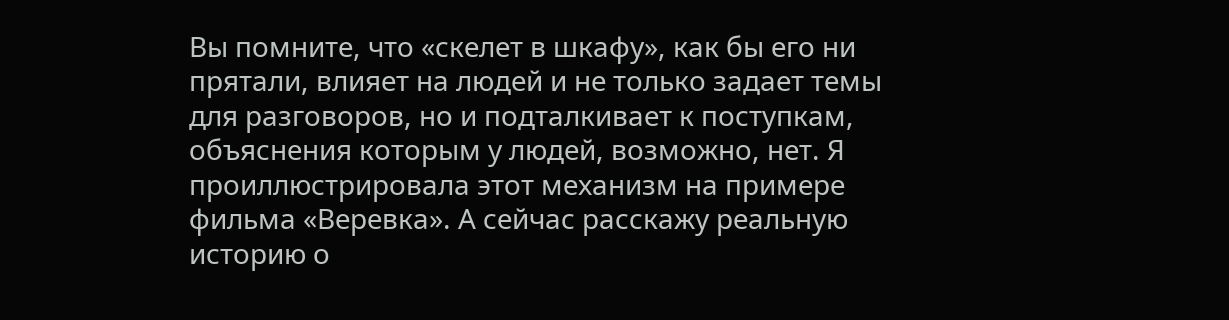Вы помните, что «скелет в шкафу», как бы его ни прятали, влияет на людей и не только задает темы для разговоров, но и подталкивает к поступкам, объяснения которым у людей, возможно, нет. Я проиллюстрировала этот механизм на примере фильма «Веревка». А сейчас расскажу реальную историю о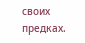своих предках.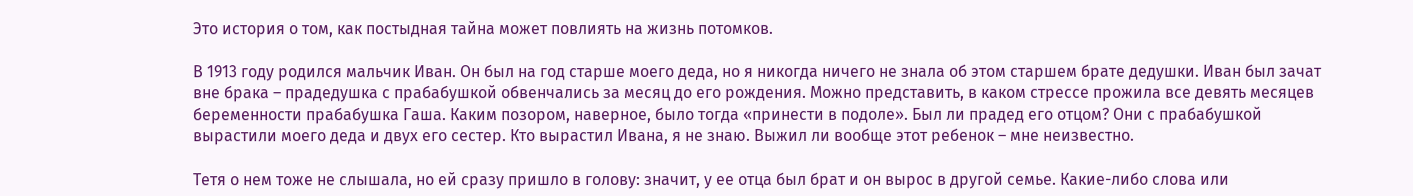Это история о том, как постыдная тайна может повлиять на жизнь потомков.

В 1913 году родился мальчик Иван. Он был на год старше моего деда, но я никогда ничего не знала об этом старшем брате дедушки. Иван был зачат вне брака – прадедушка с прабабушкой обвенчались за месяц до его рождения. Можно представить, в каком стрессе прожила все девять месяцев беременности прабабушка Гаша. Каким позором, наверное, было тогда «принести в подоле». Был ли прадед его отцом? Они с прабабушкой вырастили моего деда и двух его сестер. Кто вырастил Ивана, я не знаю. Выжил ли вообще этот ребенок – мне неизвестно.

Тетя о нем тоже не слышала, но ей сразу пришло в голову: значит, у ее отца был брат и он вырос в другой семье. Какие-либо слова или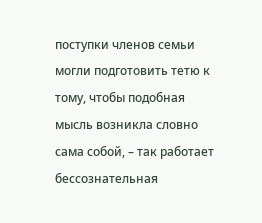поступки членов семьи могли подготовить тетю к тому, чтобы подобная мысль возникла словно сама собой, – так работает бессознательная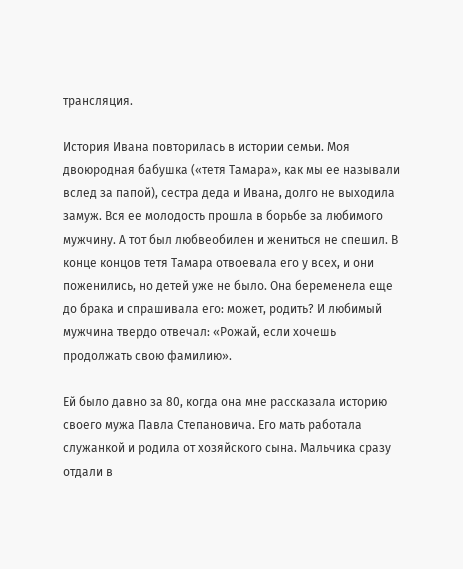трансляция.

История Ивана повторилась в истории семьи. Моя двоюродная бабушка («тетя Тамара», как мы ее называли вслед за папой), сестра деда и Ивана, долго не выходила замуж. Вся ее молодость прошла в борьбе за любимого мужчину. А тот был любвеобилен и жениться не спешил. В конце концов тетя Тамара отвоевала его у всех, и они поженились, но детей уже не было. Она беременела еще до брака и спрашивала его: может, родить? И любимый мужчина твердо отвечал: «Рожай, если хочешь продолжать свою фамилию».

Ей было давно за 80, когда она мне рассказала историю своего мужа Павла Степановича. Его мать работала служанкой и родила от хозяйского сына. Мальчика сразу отдали в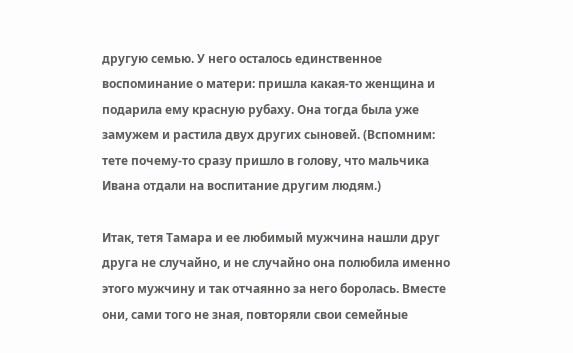другую семью. У него осталось единственное воспоминание о матери: пришла какая-то женщина и подарила ему красную рубаху. Она тогда была уже замужем и растила двух других сыновей. (Вспомним: тете почему-то сразу пришло в голову, что мальчика Ивана отдали на воспитание другим людям.)

Итак, тетя Тамара и ее любимый мужчина нашли друг друга не случайно, и не случайно она полюбила именно этого мужчину и так отчаянно за него боролась. Вместе они, сами того не зная, повторяли свои семейные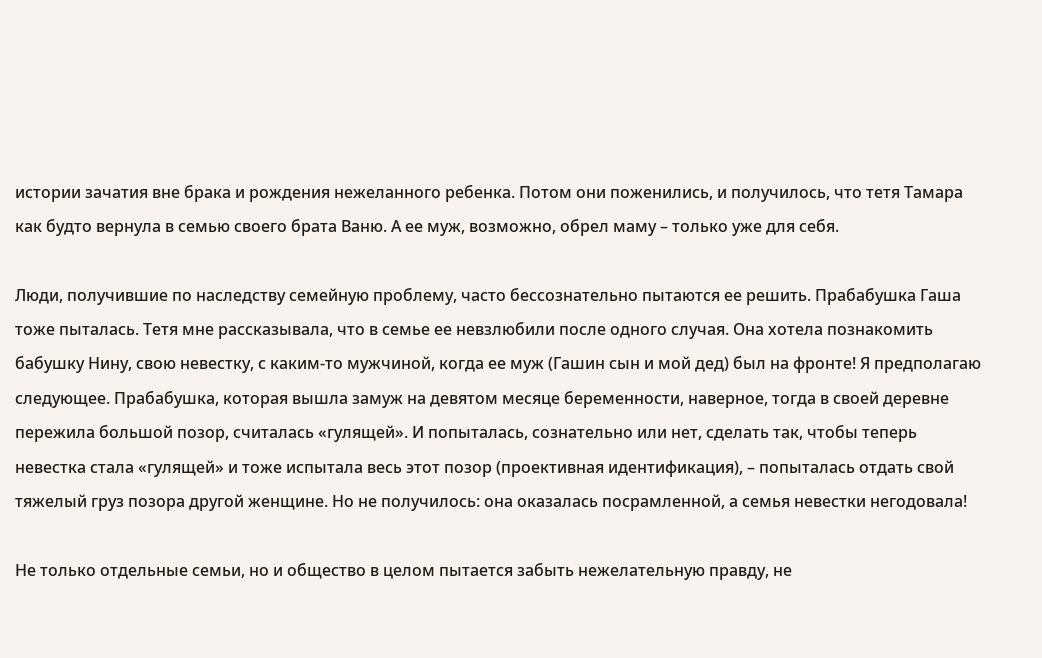истории зачатия вне брака и рождения нежеланного ребенка. Потом они поженились, и получилось, что тетя Тамара как будто вернула в семью своего брата Ваню. А ее муж, возможно, обрел маму – только уже для себя.

Люди, получившие по наследству семейную проблему, часто бессознательно пытаются ее решить. Прабабушка Гаша тоже пыталась. Тетя мне рассказывала, что в семье ее невзлюбили после одного случая. Она хотела познакомить бабушку Нину, свою невестку, с каким-то мужчиной, когда ее муж (Гашин сын и мой дед) был на фронте! Я предполагаю следующее. Прабабушка, которая вышла замуж на девятом месяце беременности, наверное, тогда в своей деревне пережила большой позор, считалась «гулящей». И попыталась, сознательно или нет, сделать так, чтобы теперь невестка стала «гулящей» и тоже испытала весь этот позор (проективная идентификация), – попыталась отдать свой тяжелый груз позора другой женщине. Но не получилось: она оказалась посрамленной, а семья невестки негодовала!

Не только отдельные семьи, но и общество в целом пытается забыть нежелательную правду, не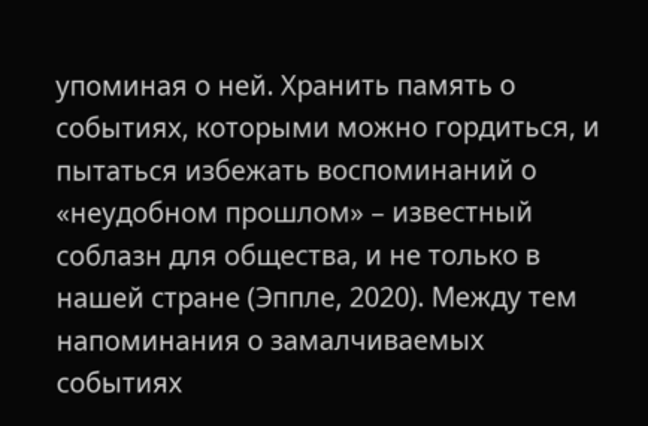упоминая о ней. Хранить память о событиях, которыми можно гордиться, и пытаться избежать воспоминаний о «неудобном прошлом» – известный соблазн для общества, и не только в нашей стране (Эппле, 2020). Между тем напоминания о замалчиваемых событиях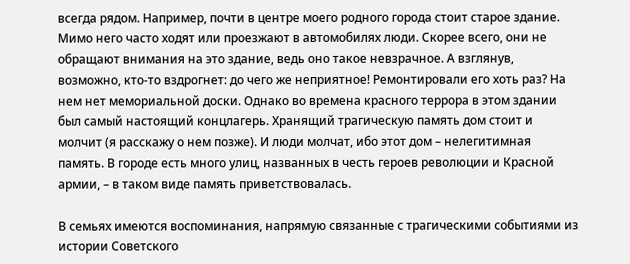всегда рядом. Например, почти в центре моего родного города стоит старое здание. Мимо него часто ходят или проезжают в автомобилях люди. Скорее всего, они не обращают внимания на это здание, ведь оно такое невзрачное. А взглянув, возможно, кто-то вздрогнет: до чего же неприятное! Ремонтировали его хоть раз? На нем нет мемориальной доски. Однако во времена красного террора в этом здании был самый настоящий концлагерь. Хранящий трагическую память дом стоит и молчит (я расскажу о нем позже). И люди молчат, ибо этот дом – нелегитимная память. В городе есть много улиц, названных в честь героев революции и Красной армии, – в таком виде память приветствовалась.

В семьях имеются воспоминания, напрямую связанные с трагическими событиями из истории Советского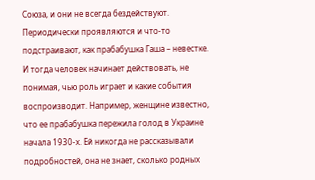Союза, и они не всегда бездействуют. Периодически проявляются и что-то подстраивают, как прабабушка Гаша – невестке. И тогда человек начинает действовать, не понимая, чью роль играет и какие события воспроизводит. Например, женщине известно, что ее прабабушка пережила голод в Украине начала 1930-х. Ей никогда не рассказывали подробностей, она не знает, сколько родных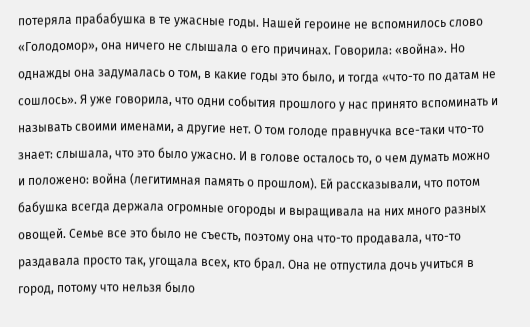потеряла прабабушка в те ужасные годы. Нашей героине не вспомнилось слово «Голодомор», она ничего не слышала о его причинах. Говорила: «война». Но однажды она задумалась о том, в какие годы это было, и тогда «что-то по датам не сошлось». Я уже говорила, что одни события прошлого у нас принято вспоминать и называть своими именами, а другие нет. О том голоде правнучка все-таки что-то знает: слышала, что это было ужасно. И в голове осталось то, о чем думать можно и положено: война (легитимная память о прошлом). Ей рассказывали, что потом бабушка всегда держала огромные огороды и выращивала на них много разных овощей. Семье все это было не съесть, поэтому она что-то продавала, что-то раздавала просто так, угощала всех, кто брал. Она не отпустила дочь учиться в город, потому что нельзя было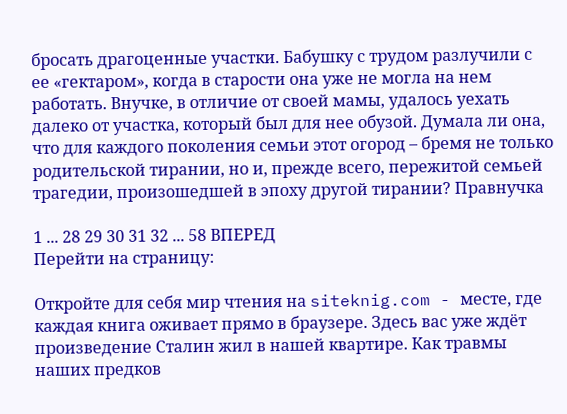бросать драгоценные участки. Бабушку с трудом разлучили с ее «гектаром», когда в старости она уже не могла на нем работать. Внучке, в отличие от своей мамы, удалось уехать далеко от участка, который был для нее обузой. Думала ли она, что для каждого поколения семьи этот огород – бремя не только родительской тирании, но и, прежде всего, пережитой семьей трагедии, произошедшей в эпоху другой тирании? Правнучка

1 ... 28 29 30 31 32 ... 58 ВПЕРЕД
Перейти на страницу:

Откройте для себя мир чтения на siteknig.com - месте, где каждая книга оживает прямо в браузере. Здесь вас уже ждёт произведение Сталин жил в нашей квартире. Как травмы наших предков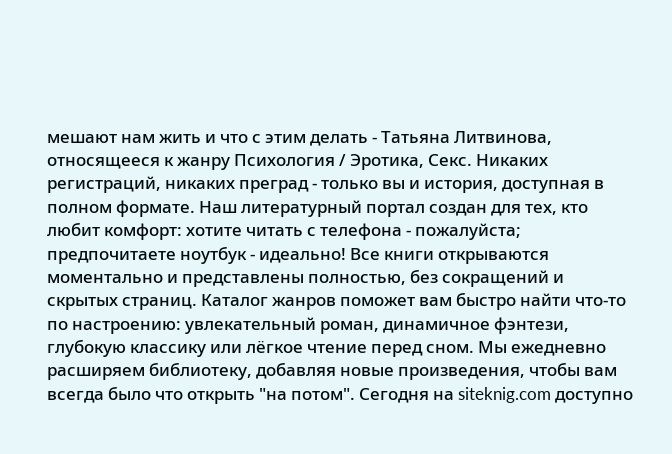мешают нам жить и что с этим делать - Татьяна Литвинова, относящееся к жанру Психология / Эротика, Секс. Никаких регистраций, никаких преград - только вы и история, доступная в полном формате. Наш литературный портал создан для тех, кто любит комфорт: хотите читать с телефона - пожалуйста; предпочитаете ноутбук - идеально! Все книги открываются моментально и представлены полностью, без сокращений и скрытых страниц. Каталог жанров поможет вам быстро найти что-то по настроению: увлекательный роман, динамичное фэнтези, глубокую классику или лёгкое чтение перед сном. Мы ежедневно расширяем библиотеку, добавляя новые произведения, чтобы вам всегда было что открыть "на потом". Сегодня на siteknig.com доступно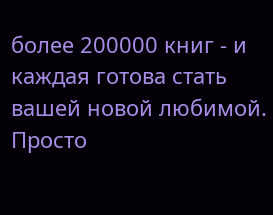более 200000 книг - и каждая готова стать вашей новой любимой. Просто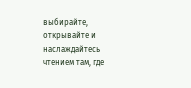выбирайте, открывайте и наслаждайтесь чтением там, где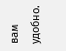вам удобно.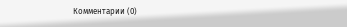Комментарии (0)